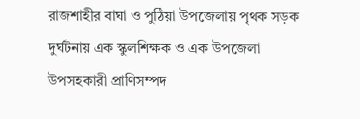রাজশাহীর বাঘা ও পুঠিয়া উপজেলায় পৃথক সড়ক দুর্ঘটনায় এক স্কুলশিক্ষক ও এক উপজেলা উপসহকারী প্রাণিসম্পদ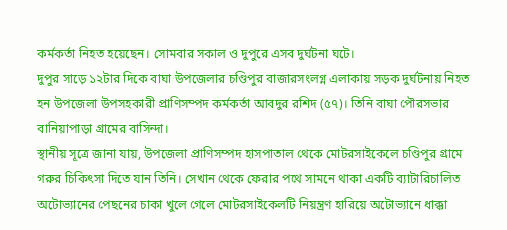কর্মকর্তা নিহত হয়েছেন। সোমবার সকাল ও দুপুরে এসব দুর্ঘটনা ঘটে।
দুপুর সাড়ে ১২টার দিকে বাঘা উপজেলার চণ্ডিপুর বাজারসংলগ্ন এলাকায় সড়ক দুর্ঘটনায় নিহত হন উপজেলা উপসহকারী প্রাণিসম্পদ কর্মকর্তা আবদুর রশিদ (৫৭)। তিনি বাঘা পৌরসভার বানিয়াপাড়া গ্রামের বাসিন্দা।
স্থানীয় সূত্রে জানা যায়, উপজেলা প্রাণিসম্পদ হাসপাতাল থেকে মোটরসাইকেলে চণ্ডিপুর গ্রামে গরুর চিকিৎসা দিতে যান তিনি। সেখান থেকে ফেরার পথে সামনে থাকা একটি ব্যাটারিচালিত অটোভ্যানের পেছনের চাকা খুলে গেলে মোটরসাইকেলটি নিয়ন্ত্রণ হারিয়ে অটোভ্যানে ধাক্কা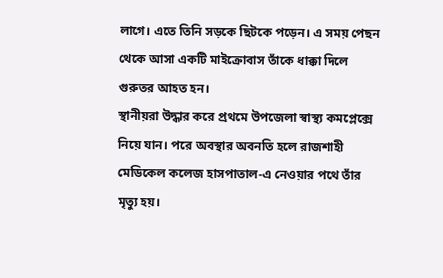লাগে। এতে তিনি সড়কে ছিটকে পড়েন। এ সময় পেছন থেকে আসা একটি মাইক্রোবাস তাঁকে ধাক্কা দিলে গুরুতর আহত হন।
স্থানীয়রা উদ্ধার করে প্রথমে উপজেলা স্বাস্থ্য কমপ্লেক্সে নিয়ে যান। পরে অবস্থার অবনতি হলে রাজশাহী মেডিকেল কলেজ হাসপাতাল-এ নেওয়ার পথে তাঁর মৃত্যু হয়।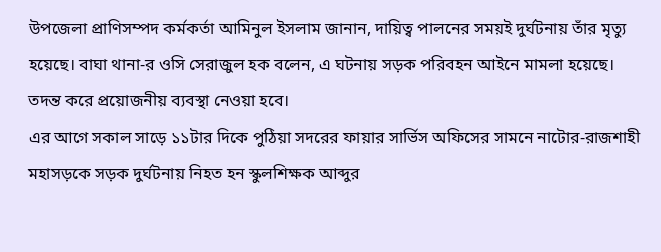উপজেলা প্রাণিসম্পদ কর্মকর্তা আমিনুল ইসলাম জানান, দায়িত্ব পালনের সময়ই দুর্ঘটনায় তাঁর মৃত্যু হয়েছে। বাঘা থানা-র ওসি সেরাজুল হক বলেন, এ ঘটনায় সড়ক পরিবহন আইনে মামলা হয়েছে। তদন্ত করে প্রয়োজনীয় ব্যবস্থা নেওয়া হবে।
এর আগে সকাল সাড়ে ১১টার দিকে পুঠিয়া সদরের ফায়ার সার্ভিস অফিসের সামনে নাটোর-রাজশাহী মহাসড়কে সড়ক দুর্ঘটনায় নিহত হন স্কুলশিক্ষক আব্দুর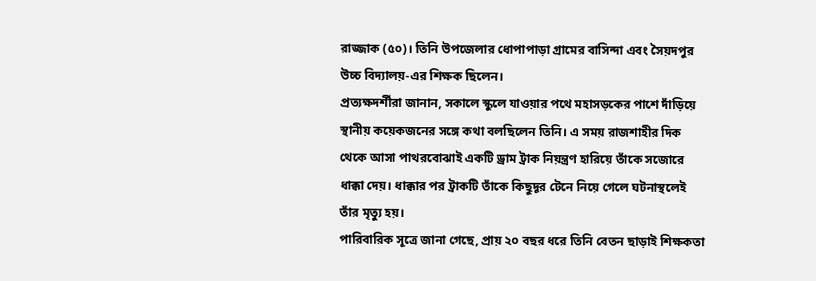রাজ্জাক (৫০)। তিনি উপজেলার ধোপাপাড়া গ্রামের বাসিন্দা এবং সৈয়দপুর উচ্চ বিদ্যালয়-এর শিক্ষক ছিলেন।
প্রত্যক্ষদর্শীরা জানান, সকালে স্কুলে যাওয়ার পথে মহাসড়কের পাশে দাঁড়িয়ে স্থানীয় কয়েকজনের সঙ্গে কথা বলছিলেন তিনি। এ সময় রাজশাহীর দিক থেকে আসা পাথরবোঝাই একটি ড্রাম ট্রাক নিয়ন্ত্রণ হারিয়ে তাঁকে সজোরে ধাক্কা দেয়। ধাক্কার পর ট্রাকটি তাঁকে কিছুদূর টেনে নিয়ে গেলে ঘটনাস্থলেই তাঁর মৃত্যু হয়।
পারিবারিক সূত্রে জানা গেছে, প্রায় ২০ বছর ধরে তিনি বেতন ছাড়াই শিক্ষকতা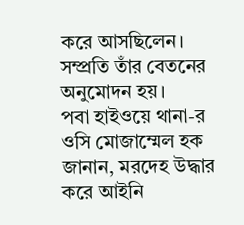করে আসছিলেন। সম্প্রতি তাঁর বেতনের অনুমোদন হয়।
পবা হাইওয়ে থানা-র ওসি মোজাম্মেল হক জানান, মরদেহ উদ্ধার করে আইনি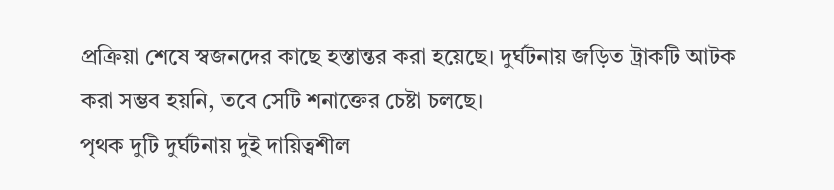প্রক্রিয়া শেষে স্বজনদের কাছে হস্তান্তর করা হয়েছে। দুর্ঘটনায় জড়িত ট্রাকটি আটক করা সম্ভব হয়নি, তবে সেটি শনাক্তের চেষ্টা চলছে।
পৃথক দুটি দুর্ঘটনায় দুই দায়িত্বশীল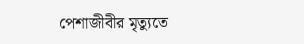পেশাজীবীর মৃত্যুতে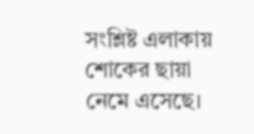সংশ্লিষ্ট এলাকায় শোকের ছায়া নেমে এসেছে।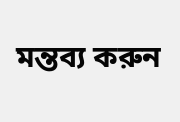মন্তব্য করুন